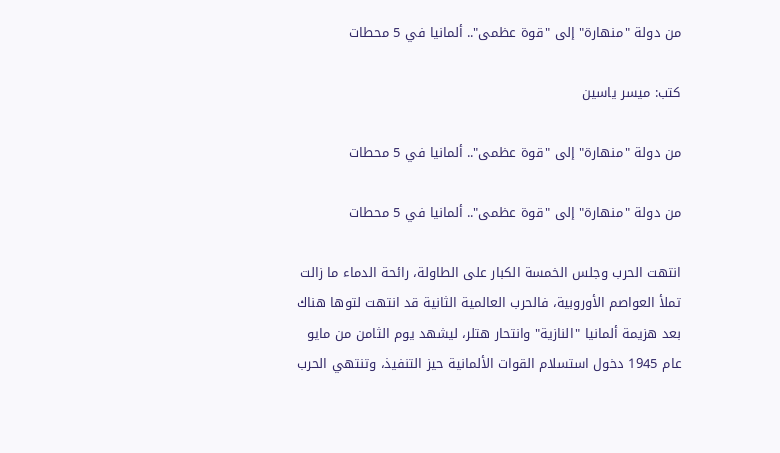من دولة "منهارة" إلى "قوة عظمى".. ألمانيا في 5 محطات

كتب: ميسر ياسين

من دولة "منهارة" إلى "قوة عظمى".. ألمانيا في 5 محطات

من دولة "منهارة" إلى "قوة عظمى".. ألمانيا في 5 محطات

انتهت الحرب وجلس الخمسة الكبار على الطاولة، رائحة الدماء ما زالت تملأ العواصم الأوروبية، فالحرب العالمية الثانية قد انتهت لتوها هناك بعد هزيمة ألمانيا "النازية" وانتحار هتلر، ليشهد يوم الثامن من مايو عام 1945 دخول استسلام القوات الألمانية حيز التنفيذ، وتنتهي الحرب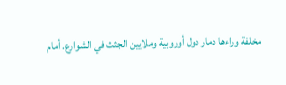مخلفة وراءها دمار دول أوروبية وملايين الجثث في الشوارع. أمام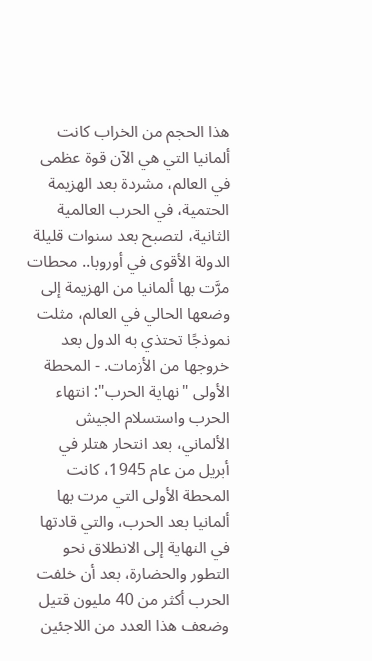هذا الحجم من الخراب كانت ألمانيا التي هي الآن قوة عظمى في العالم، مشردة بعد الهزيمة الحتمية، في الحرب العالمية الثانية، لتصبح بعد سنوات قليلة الدولة الأقوى في أوروبا.. محطات مرَّت بها ألمانيا من الهزيمة إلى وضعها الحالي في العالم، مثلت نموذجًا تحتذي به الدول بعد خروجها من الأزمات. - المحطة الأولى "نهاية الحرب": انتهاء الحرب واستسلام الجيش الألماني، بعد انتحار هتلر في أبريل من عام 1945، كانت المحطة الأولى التي مرت بها ألمانيا بعد الحرب، والتي قادتها في النهاية إلى الانطلاق نحو التطور والحضارة، بعد أن خلفت الحرب أكثر من 40 مليون قتيل وضعف هذا العدد من اللاجئين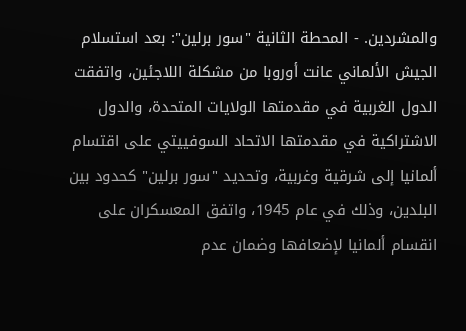والمشردين. - المحطة الثانية "سور برلين": بعد استسلام الجيش الألماني عانت أوروبا من مشكلة اللاجئين، واتفقت الدول الغربية في مقدمتها الولايات المتحدة، والدول الاشتراكية في مقدمتها الاتحاد السوفييتي على اقتسام ألمانيا إلى شرقية وغربية، وتحديد "سور برلين" كحدود بين البلدين، وذلك في عام 1945، واتفق المعسكران على انقسام ألمانيا لإضعافها وضمان عدم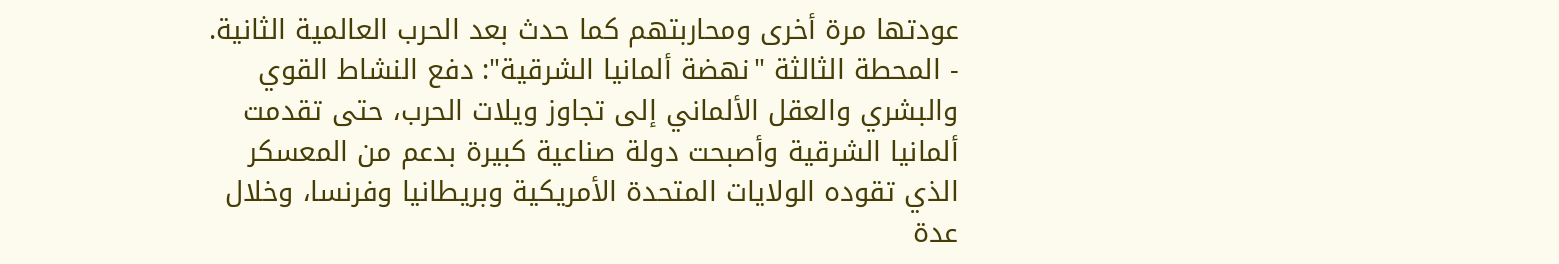عودتها مرة أخرى ومحاربتهم كما حدث بعد الحرب العالمية الثانية. - المحطة الثالثة "نهضة ألمانيا الشرقية": دفع النشاط القوي والبشري والعقل الألماني إلى تجاوز ويلات الحرب، حتى تقدمت ألمانيا الشرقية وأصبحت دولة صناعية كبيرة بدعم من المعسكر الذي تقوده الولايات المتحدة الأمريكية وبريطانيا وفرنسا، وخلال عدة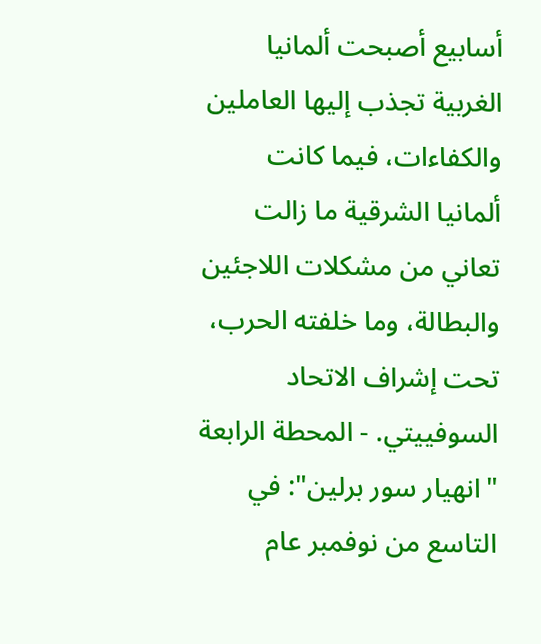أسابيع أصبحت ألمانيا الغربية تجذب إليها العاملين والكفاءات، فيما كانت ألمانيا الشرقية ما زالت تعاني من مشكلات اللاجئين والبطالة، وما خلفته الحرب، تحت إشراف الاتحاد السوفييتي. - المحطة الرابعة "انهيار سور برلين": في التاسع من نوفمبر عام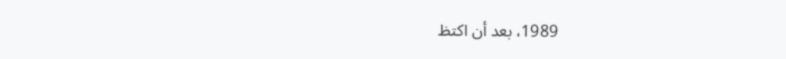1989، بعد أن اكتظ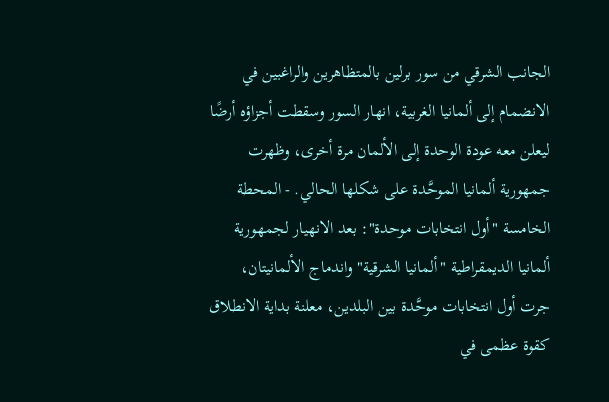الجانب الشرقي من سور برلين بالمتظاهرين والراغبين في الانضمام إلى ألمانيا الغربية، انهار السور وسقطت أجزاؤه أرضًا ليعلن معه عودة الوحدة إلى الألمان مرة أخرى، وظهرت جمهورية ألمانيا الموحَّدة على شكلها الحالي. - المحطة الخامسة "أول انتخابات موحدة": بعد الانهيار لجمهورية ألمانيا الديمقراطية "ألمانيا الشرقية" واندماج الألمانيتان، جرت أول انتخابات موحَّدة بين البلدين، معلنة بداية الانطلاق كقوة عظمى في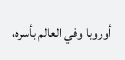أوروبا وفي العالم بأسره،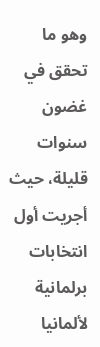وهو ما تحقق في غضون سنوات قليلة، حيث أجريت أول انتخابات برلمانية لألمانيا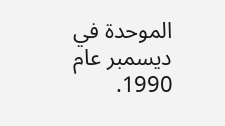الموحدة في ديسمبر عام 1990.